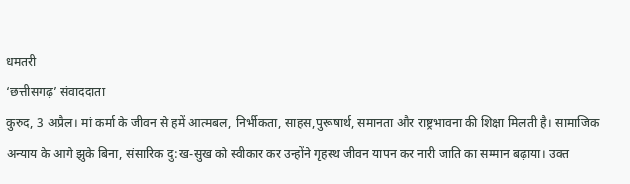धमतरी
‘छत्तीसगढ़’ संवाददाता
कुरुद, 3 अप्रैल। मां कर्मा के जीवन से हमें आत्मबल, निर्भीकता, साहस,पुरूषार्थ, समानता और राष्ट्रभावना की शिक्षा मिलती है। सामाजिक अन्याय के आगे झुके बिना, संसारिक दु:ख-सुख को स्वीकार कर उन्होंने गृहस्थ जीवन यापन कर नारी जाति का सम्मान बढ़ाया। उक्त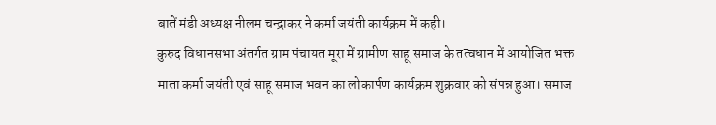बातें मंडी अध्यक्ष नीलम चन्द्राकर ने कर्मा जयंती कार्यक्रम में कही।
कुरुद विधानसभा अंतर्गत ग्राम पंचायत मूरा में ग्रामीण साहू समाज के तत्वधान में आयोजित भक्त माता कर्मा जयंती एवं साहू समाज भवन का लोकार्पण कार्यक्रम शुक्रवार को संपन्न हुआ। समाज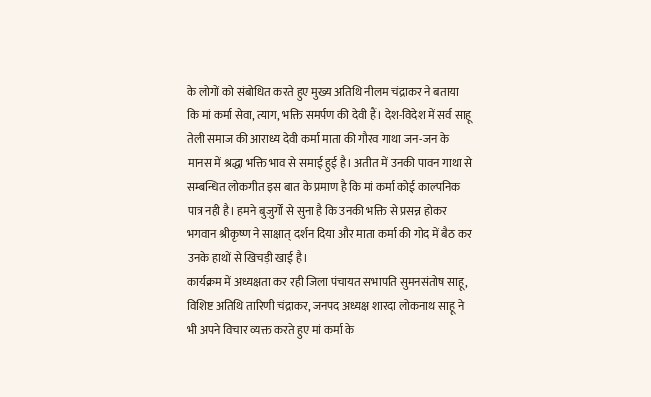के लोगों को संबोधित करते हुए मुख्य अतिथि नीलम चंद्राकर ने बताया कि मां कर्मा सेवा, त्याग, भक्ति समर्पण की देवी हैं। देश-विदेश में सर्व साहू तेली समाज की आराध्य देवी कर्मा माता की गौरव गाथा जन-जन के मानस में श्रद्धा भक्ति भाव से समाई हुई है। अतीत में उनकी पावन गाथा से सम्बन्धित लोकगीत इस बात के प्रमाण है कि मां कर्मा कोई काल्पनिक पात्र नही है। हमने बुजुर्गों से सुना है कि उनकी भक्ति से प्रसन्न होकर भगवान श्रीकृष्ण ने साक्षात् दर्शन दिया और माता कर्मा की गोद में बैठ कर उनके हाथों से खिचड़ी खाई है।
कार्यक्रम में अध्यक्षता कर रही जिला पंचायत सभापति सुमनसंतोष साहू, विशिष्ट अतिथि तारिणी चंद्राकर, जनपद अध्यक्ष शारदा लोकनाथ साहू ने भी अपने विचार व्यक्त करते हुए मां कर्मा के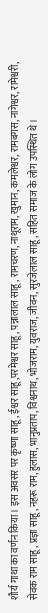शौर्य गाथा का वर्णन किया। इस अवसर पर कृष्णा साहू, ईश्वर साहू,परमेश्वर साहू, पन्नालाल साहू, रामचरण, नाथूराम, खुमान, कमलेश्वर, रामबगस, नागेश्वर, रामेश्वरी, सेवक राम साहू, प्रज्ञा साहू, नहरू राम, हुलास, भानुप्रताप, विश्वनाथ, भोजराम, युवराज, जीवन, सुरजेलाल साहू, सहित समाज के लोग उपस्थित थे।